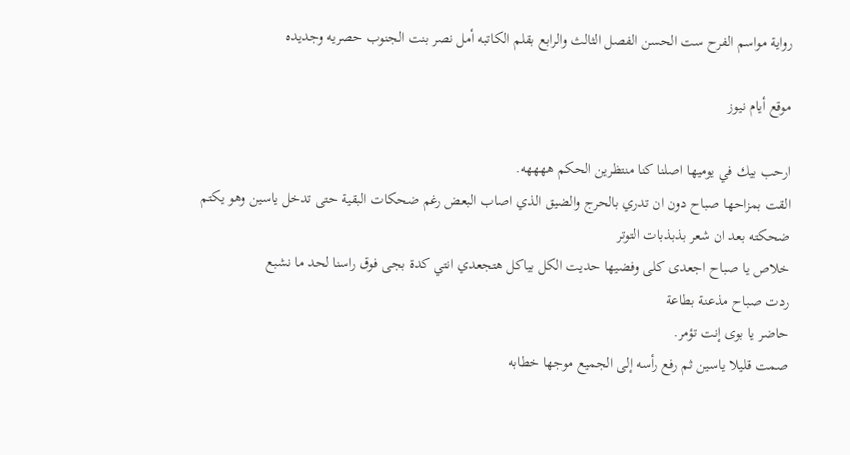رواية مواسم الفرح ست الحسن الفصل الثالث والرابع بقلم الكاتبه أمل نصر بنت الجنوب حصريه وجديده

موقع أيام نيوز

ارحب بيك في يوميها اصلنا كنا منتظرين الحكم ههههه.
القت بمزاحها صباح دون ان تدري بالحرج والضيق الذي اصاب البعض رغم ضحكات البقية حتى تدخل ياسين وهو يكتم ضحكته بعد ان شعر بذبذبات التوتر
خلاص يا صباح اجعدى كلى وفضيها حديت الكل بياكل هتجعدي انتي كدة بجى فوق راسنا لحد ما نشبع
ردت صباح مذعنة بطاعة
حاضر يا بوى إنت تؤمر.
صمت قليلا ياسين ثم رفع رأسه إلى الجميع موجها خطابه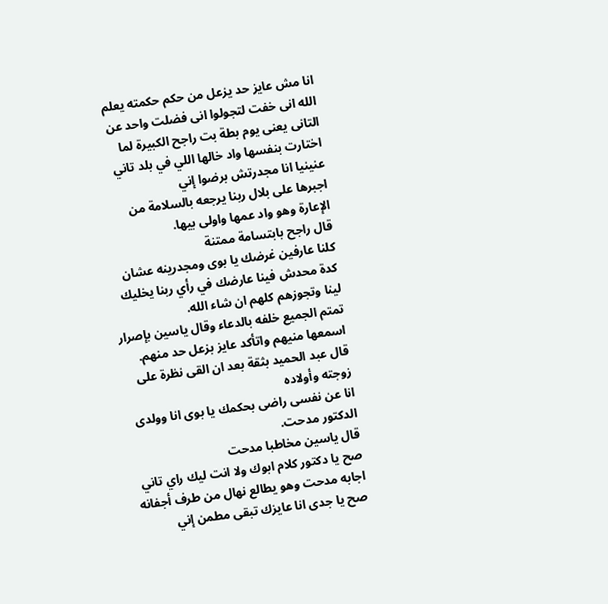انا مش عايز حد يزعل من حكم حكمته يعلم الله انى خفت لتجولوا انى فضلت واحد عن التانى يعنى يوم بطة بت راجح الكبيرة لما اختارت بنفسها واد خالها اللي في بلد تاني عنينيا انا مجدرتش برضوا إني
اجبرها على بلال ربنا يرجعه بالسلامة من الإعارة وهو واد عمها واولى بيها.
قال راجح بابتسامة ممتنة
كلنا عارفين غرضك يا بوى ومجدرينه عشان كدة محدش فينا عارضك في رأي ربنا يخليك لينا وتجوزهم كلهم ان شاء الله.
تمتم الجميع خلفه بالدعاء وقال ياسين بإصرار
اسمعها منيهم واتأكد عايز بزعل حد منهم.
قال عبد الحميد بثقة بعد ان القى نظرة على زوجته وأولاده
انا عن نفسى راضى بحكمك يا بوى انا وولدى الدكتور مدحت.
قال ياسين مخاطبا مدحت
صح يا دكتور كلام ابوك ولا انت ليك راي تاني
اجابه مدحت وهو يطالع نهال من طرف أجفانه
صح يا جدى انا عايزك تبقى مطمن إني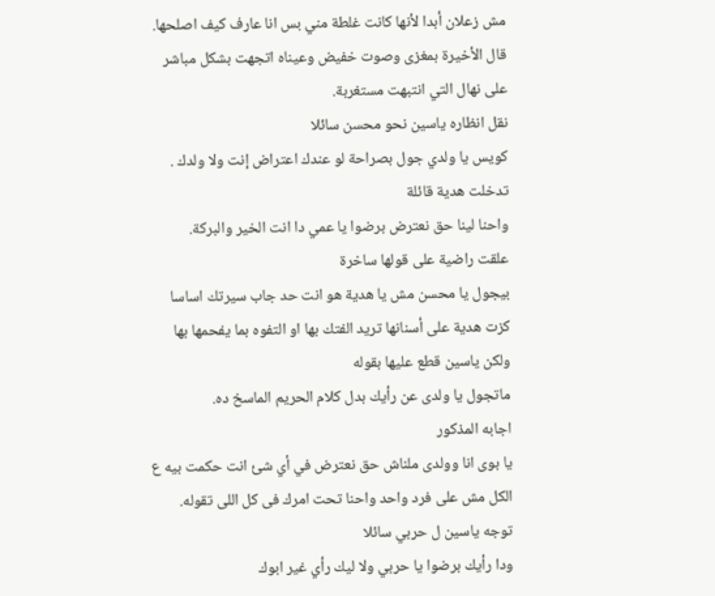مش زعلان أبدا لأنها كانت غلطة مني بس انا عارف كيف اصلحها.
قال الأخيرة بمغزى وصوت خفيض وعيناه اتجهت بشكل مباشر على نهال التي انتبهت مستغربة.
نقل انظاره ياسين نحو محسن سائلا
كويس يا ولدي جول بصراحة لو عندك اعتراض إنت ولا ولدك .
تدخلت هدية قائلة
واحنا لينا حق نعترض برضوا يا عمي دا انت الخير والبركة.
علقت راضية على قولها ساخرة
بيجول يا محسن مش يا هدية هو انت حد جاب سيرتك اساسا
كزت هدية على أسنانها تريد الفتك بها او التفوه بما يفحمها بها ولكن ياسين قطع عليها بقوله
ماتجول يا ولدى عن رأيك بدل كلام الحريم الماسخ ده.
اجابه المذكور
يا بوى انا وولدى ملناش حق نعترض في أي شئ انت حكمت بيه ع الكل مش على فرد واحد واحنا تحت امرك فى كل اللى تقوله.
توجه ياسين ل حربي سائلا
ودا رأيك برضوا يا حربي ولا ليك رأي غير ابوك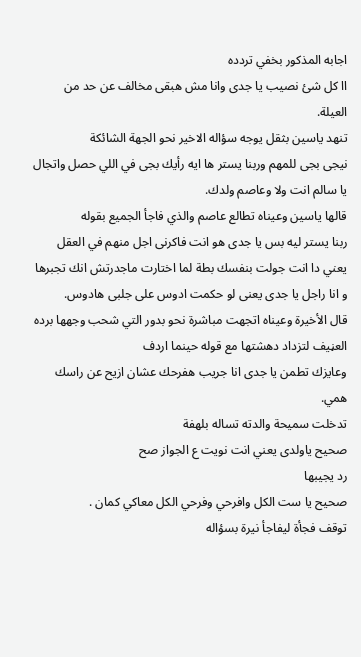اجابه المذكور بخفي تردده
اا كل شئ نصيب يا جدى وانا مش هبقى مخالف عن حد من العيلة.
تنهد ياسين بثقل يوجه سؤاله الاخير نحو الجهة الشائكة
نيجى بجى للمهم وربنا يستر ها ايه رأيك بجى في اللي حصل واتجال يا سالم انت ولا وعاصم ولدك.
قالها ياسين وعيناه تطالع عاصم والذي فاجأ الجميع بقوله
ربنا يستر ليه بس يا جدى هو انت فاكرنى اجل منهم في العقل يعني دا انت جولت بنفسك بطة لما اختارت ماجدرتش انك تجبرها و انا راجل يا جدى يعنى لو حكمت ادوس على جلبى هادوس.
قال الأخيرة وعيناه اتجهت مباشرة نحو بدور التي شحب وجهها برده العڼيف لتزداد دهشتها مع قوله حينما اردف
وعايزك تطمن يا جدى انا جريب هفرحك عشان ازيح عن راسك همي.
تدخلت سميحة والدته تساله بلهفة
صحيح ياولدى يعني انت نويت ع الجواز صح
رد يجيبها
صحيح يا ست الكل وافرحي وفرحي الكل معاكي كمان .
توقف فجأة ليفاجأ نيرة بسؤاله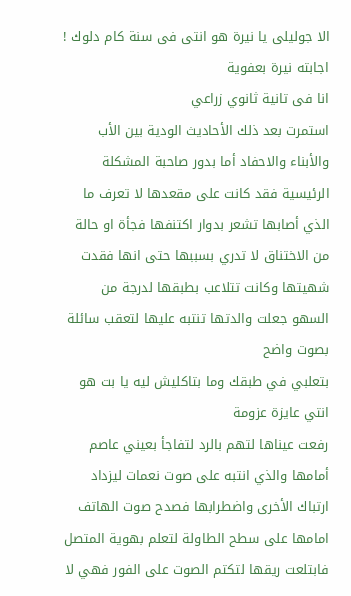الا جوليلى يا نيرة هو انتى فى سنة كام دلوك !
اجابته نيرة بعفوية
انا فى تانية ثانوي زراعي
استمرت بعد ذلك الأحاديث الودية بين الأب والأبناء والاحفاد أما بدور صاحبة المشكلة الرئيسية فقد كانت على مقعدها لا تعرف ما الذي أصابها تشعر بدوار اكتنفها فجأة او حالة من الاختناق لا تدري بسببها حتى انها فقدت شهيتها وكانت تتلاعب بطبقها لدرجة من السهو جعلت والدتها تنتبه عليها لتعقب سائلة بصوت واضح
بتعلبي في طبقك وما بتاكليش ليه يا بت هو انتي عايزة عزومة
رفعت عيناها لتهم بالرد لتفاجأ بعيني عاصم أمامها والذي انتبه على صوت نعمات ليزداد ارتباك الأخرى واضطرابها فصدح صوت الهاتف امامها على سطح الطاولة لتعلم بهوية المتصل فابتلعت ريقها لتكتم الصوت على الفور فهي لا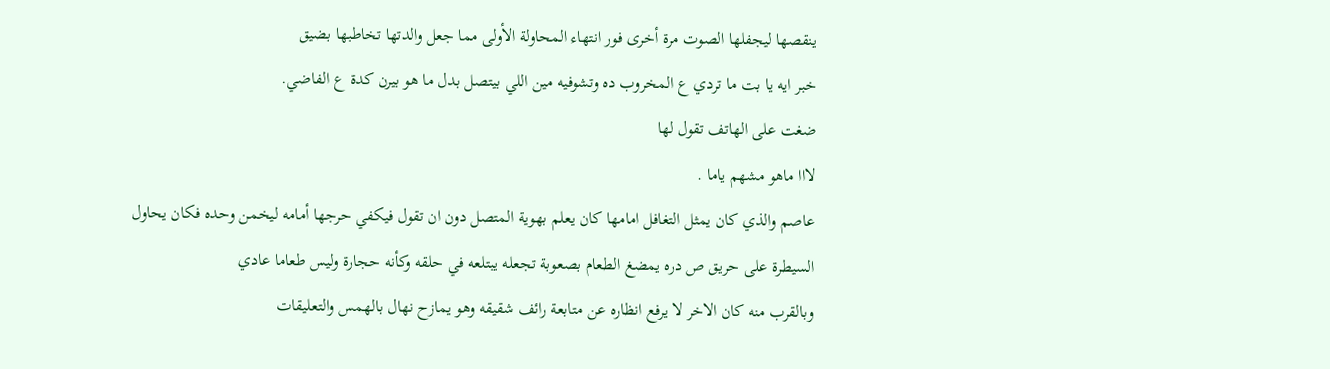ينقصها ليجفلها الصوت مرة أخرى فور انتهاء المحاولة الأولى مما جعل والدتها تخاطبها بضيق
خبر ايه يا بت ما تردي ع المخروب ده وتشوفيه مين اللي بيتصل بدل ما هو بيرن كدة ع الفاضي.
ضغت على الهاتف تقول لها
لااا ماهو مشهم ياما .
عاصم والذي كان يمثل التغافل امامها كان يعلم بهوية المتصل دون ان تقول فيكفي حرجها أمامه ليخمن وحده فكان يحاول السيطرة على حريق ص دره يمضغ الطعام بصعوبة تجعله يبتلعه في حلقه وكأنه حجارة وليس طعاما عادي
وبالقرب منه كان الاخر لا يرفع انظاره عن متابعة رائف شقيقه وهو يمازح نهال بالهمس والتعليقات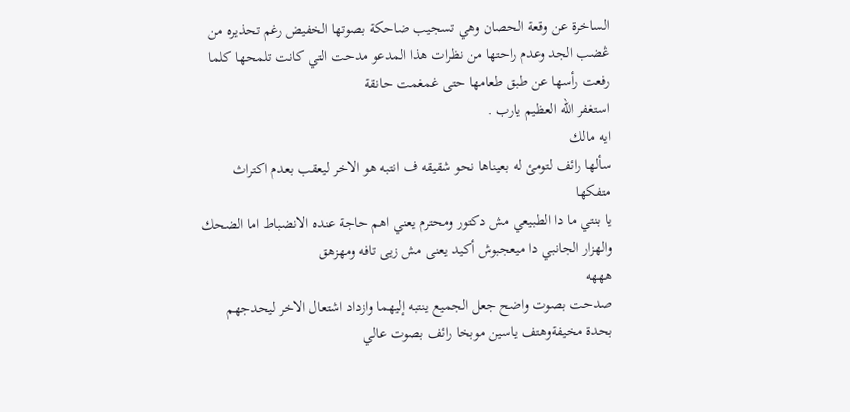الساخرة عن وقعة الحصان وهي تسجيب ضاحكة بصوتها الخفيض رغم تحذيره من ڠضب الجد وعدم راحتها من نظرات هذا المدعو مدحت التي كانت تلمحها كلما رفعت رأسها عن طبق طعامها حتى غمغمت حانقة
استغفر الله العظيم يارب .
ايه مالك
سألها رائف لتومئ له بعيناها نحو شقيقه ف انتبه هو الاخر ليعقب بعدم اكتراث متفكها
يا بنتي ما دا الطبيعي مش دكتور ومحترم يعني اهم حاجة عنده الانضباط اما الضحك والهزار الجانبي دا ميعجبوش أكيد يعنى مش زيى تافه ومهزهق
هههه
صدحت بصوت واضح جعل الجميع ينتبه إليهما وازداد اشتعال الاخر ليحدجهم بحدة مخيفةوهتف ياسين موبخا رائف بصوت عالي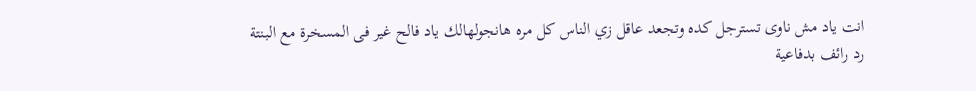انت ياد مش ناوى تسترجل كده وتجعد عاقل زي الناس كل مره هانجولهالك ياد فالح غير فى المسخرة مع البنتة
رد رائف بدفاعية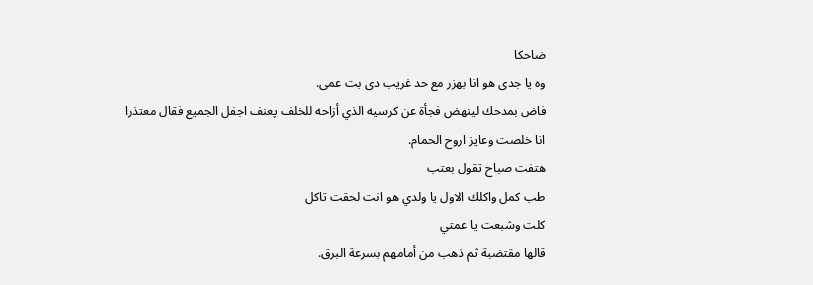ضاحكا
وه يا جدى هو انا بهزر مع حد غريب دى بت عمى.
فاض بمدحك لينهض فجأة عن كرسيه الذي أزاحه للخلف پعنف اجفل الجميع فقال معتذرا
انا خلصت وعايز اروح الحمام.
هتفت صباح تقول بعتب
طب كمل واكلك الاول يا ولدي هو انت لحقت تاكل
كلت وشبعت يا عمتي
قالها مقتضبة ثم ذهب من أمامهم بسرعة البرق.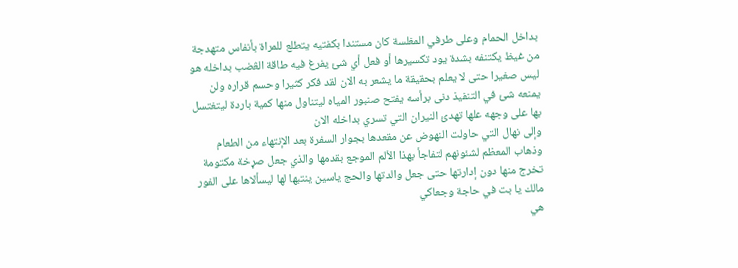بداخل الحمام وعلى طرفي المغلسة كان مستندا بكفتيه يتطلع للمراة بأنفاس متهدجة من غيظ يكتنفه بشدة يود تكسيرها أو فعل أي شئ يفرغ فيه طاقة الڠضب بداخله هو ليس صغيرا حتى لا يعلم بحقيقة ما يشعر به الان لقد فكر كثيرا وحسم قراره ولن يمنعه شئ في التنفيذ دنى برأسه يفتح صنبور المياه ليتناول منها كمية باردة ليتغتسل بها على وجهه علها تهدئ النيران التي تسري بداخله الان
وإلى نهال التي حاولت النهوض عن مقعدها بجوار السفرة بعد الإنتهاء من الطعام وذهاب المعظم لشئونهم لتفاجأ بهذا الألم الموجع بقدمها والذي جعل صړخة مكتومة تخرج منها دون إدارتها حتى جعل والدتها والحج ياسين ينتبها لها ليسألاها على الفور
مالك يا بت في حاجة وجعاكي
هي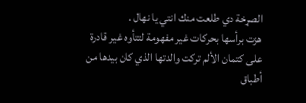الصړخة دي طلعت منك انتي يا نهال .
هزت برأسها بحركات غير مفهومة لتتأوه غير قادرة على كتمان الألم تركت والدتها الذي كان بيدها من أطباق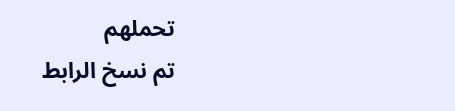تحملهم
تم نسخ الرابط